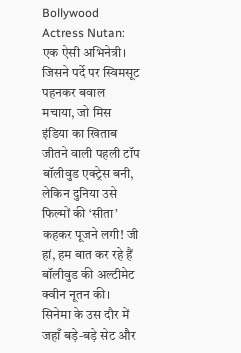Bollywood Actress Nutan: एक ऐसी अभिनेत्री। जिसने पर्दे पर स्विमसूट पहनकर बवाल मचाया, जो मिस इंडिया का खिताब जीतने वाली पहली टॉप बॉलीवुड एक्ट्रेस बनी, लेकिन दुनिया उसे फिल्मों की ‘सीता’ कहकर पूजने लगी! जी हां, हम बात कर रहे हैं बॉलीवुड की अल्टीमेट क्वीन नूतन की। सिनेमा के उस दौर में जहाँ बड़े-बड़े सेट और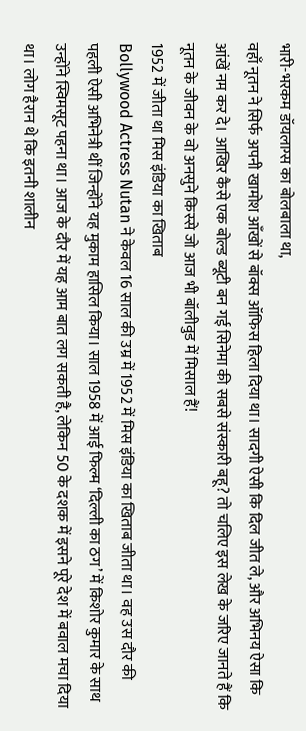भारी-भरकम डॉयलाग्स का बोलबाला था,
वहाँ नूतन ने सिर्फ अपनी खामोश आँखों से बॉक्स ऑफिस हिला दिया था। सादगी ऐसी कि दिल जीत ले, और अभिनय ऐसा कि आंखें नम कर दे। आखिर कैसे एक बोल्ड ब्यूटी बन गई सिनेमा की सबसे संस्कारी बहू? तो चलिए इस लेख के जरिए जानते हैं कि नूतन के जीवन के वो अनसुने किस्से जो आज भी बॉलीवुड में मिसाल हैं!
1952 में जीता था मिस इंडिया का खिताब
Bollywood Actress Nutan ने केवल 16 साल की उम्र में 1952 में मिस इंडिया का खिताब जीता था। वह उस दौर की पहली ऐसी अभिनेत्री थीं जिन्होंने यह मुकाम हासिल किया। साल 1958 में आई फिल्म ‘दिल्ली का ठग’ में किशोर कुमार के साथ उन्होंने स्विमसूट पहना था। आज के दौर में यह आम बात लग सकती है, लेकिन 50 के दशक में इसने पूरे देश में बवाल मचा दिया था। लोग हैरान थे कि इतनी शालीन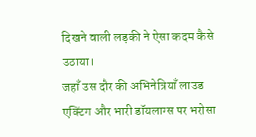दिखने वाली लड़की ने ऐसा कदम कैसे उठाया।
जहाँ उस दौर की अभिनेत्रियाँ लाउड एक्टिंग और भारी डॉयलाग्स पर भरोसा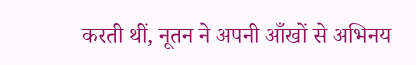करती थीं, नूतन ने अपनी आँखों से अभिनय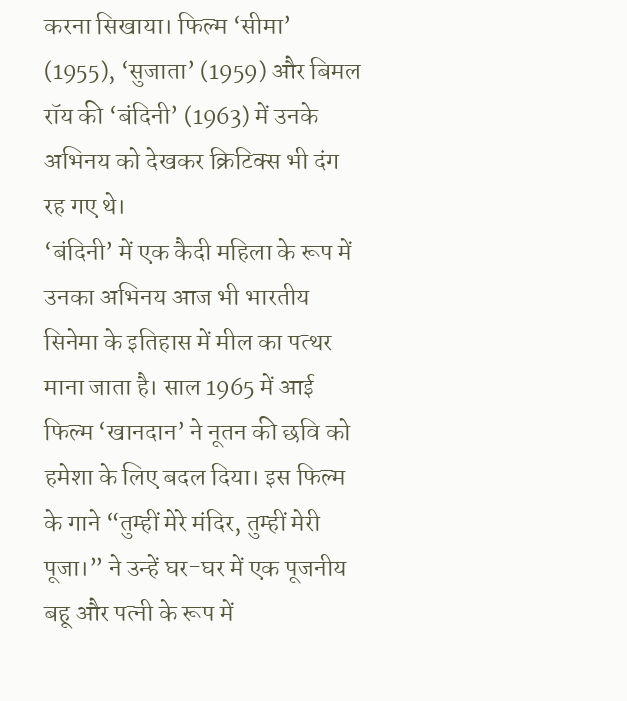करना सिखाया। फिल्म ‘सीमा’ (1955), ‘सुजाता’ (1959) और बिमल रॉय की ‘बंदिनी’ (1963) में उनके अभिनय को देखकर क्रिटिक्स भी दंग रह गए थे।
‘बंदिनी’ में एक कैदी महिला के रूप में उनका अभिनय आज भी भारतीय सिनेमा के इतिहास में मील का पत्थर माना जाता है। साल 1965 में आई फिल्म ‘खानदान’ ने नूतन की छवि को हमेशा के लिए बदल दिया। इस फिल्म के गाने “तुम्हीं मेरे मंदिर, तुम्हीं मेरी पूजा।” ने उन्हें घर-घर में एक पूजनीय बहू और पत्नी के रूप में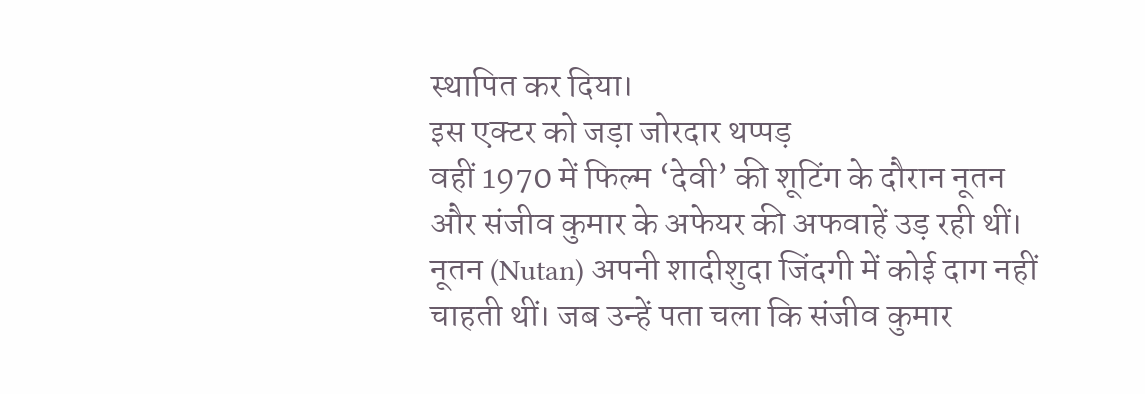स्थापित कर दिया।
इस एक्टर को जड़ा जोरदार थप्पड़
वहीं 1970 में फिल्म ‘देवी’ की शूटिंग के दौरान नूतन और संजीव कुमार के अफेयर की अफवाहें उड़ रही थीं। नूतन (Nutan) अपनी शादीशुदा जिंदगी में कोई दाग नहीं चाहती थीं। जब उन्हें पता चला कि संजीव कुमार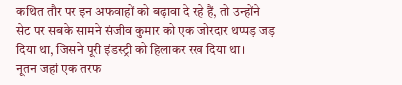कथित तौर पर इन अफवाहों को बढ़ावा दे रहे हैं, तो उन्होंने सेट पर सबके सामने संजीव कुमार को एक जोरदार थप्पड़ जड़ दिया था, जिसने पूरी इंडस्ट्री को हिलाकर रख दिया था।
नूतन जहां एक तरफ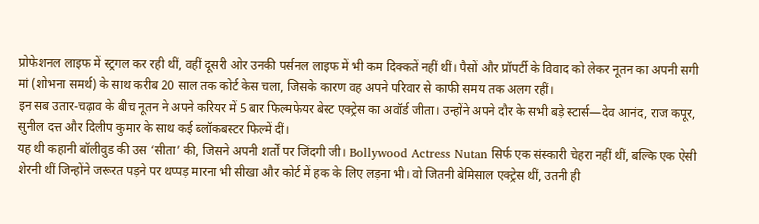प्रोफेशनल लाइफ में स्ट्रगल कर रही थीं, वहीं दूसरी ओर उनकी पर्सनल लाइफ में भी कम दिक्कतें नहीं थीं। पैसों और प्रॉपर्टी के विवाद को लेकर नूतन का अपनी सगी मां (शोभना समर्थ) के साथ करीब 20 साल तक कोर्ट केस चला, जिसके कारण वह अपने परिवार से काफी समय तक अलग रहीं।
इन सब उतार-चढ़ाव के बीच नूतन ने अपने करियर में 5 बार फिल्मफेयर बेस्ट एक्ट्रेस का अवॉर्ड जीता। उन्होंने अपने दौर के सभी बड़े स्टार्स—देव आनंद, राज कपूर, सुनील दत्त और दिलीप कुमार के साथ कई ब्लॉकबस्टर फिल्में दीं।
यह थी कहानी बॉलीवुड की उस ‘सीता’ की, जिसने अपनी शर्तों पर जिंदगी जी। Bollywood Actress Nutan सिर्फ एक संस्कारी चेहरा नहीं थीं, बल्कि एक ऐसी शेरनी थीं जिन्होंने जरूरत पड़ने पर थप्पड़ मारना भी सीखा और कोर्ट में हक के लिए लड़ना भी। वो जितनी बेमिसाल एक्ट्रेस थीं, उतनी ही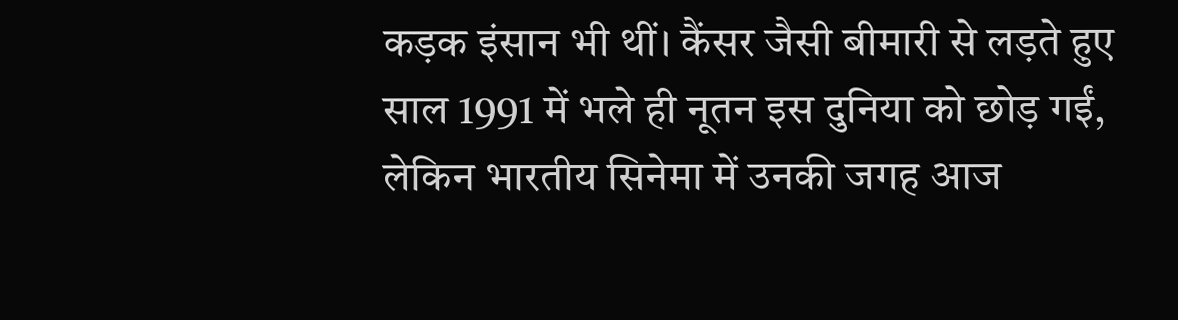कड़क इंसान भी थीं। कैंसर जैसी बीमारी से लड़ते हुए साल 1991 में भले ही नूतन इस दुनिया को छोड़ गईं, लेकिन भारतीय सिनेमा में उनकी जगह आज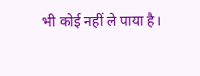भी कोई नहीं ले पाया है।